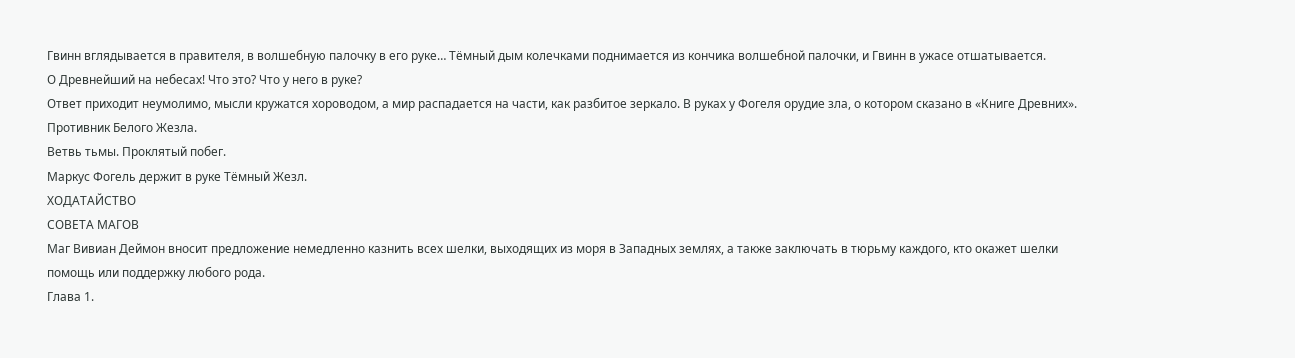Гвинн вглядывается в правителя, в волшебную палочку в его руке… Тёмный дым колечками поднимается из кончика волшебной палочки, и Гвинн в ужасе отшатывается.
О Древнейший на небесах! Что это? Что у него в руке?
Ответ приходит неумолимо, мысли кружатся хороводом, а мир распадается на части, как разбитое зеркало. В руках у Фогеля орудие зла, о котором сказано в «Книге Древних». Противник Белого Жезла.
Ветвь тьмы. Проклятый побег.
Маркус Фогель держит в руке Тёмный Жезл.
ХОДАТАЙСТВО
СОВЕТА МАГОВ
Маг Вивиан Деймон вносит предложение немедленно казнить всех шелки, выходящих из моря в Западных землях, а также заключать в тюрьму каждого, кто окажет шелки помощь или поддержку любого рода.
Глава 1.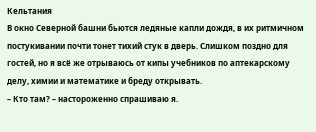Кельтания
В окно Северной башни бьются ледяные капли дождя, в их ритмичном постукивании почти тонет тихий стук в дверь. Слишком поздно для гостей, но я всё же отрываюсь от кипы учебников по аптекарскому делу, химии и математике и бреду открывать.
– Кто там? – настороженно спрашиваю я.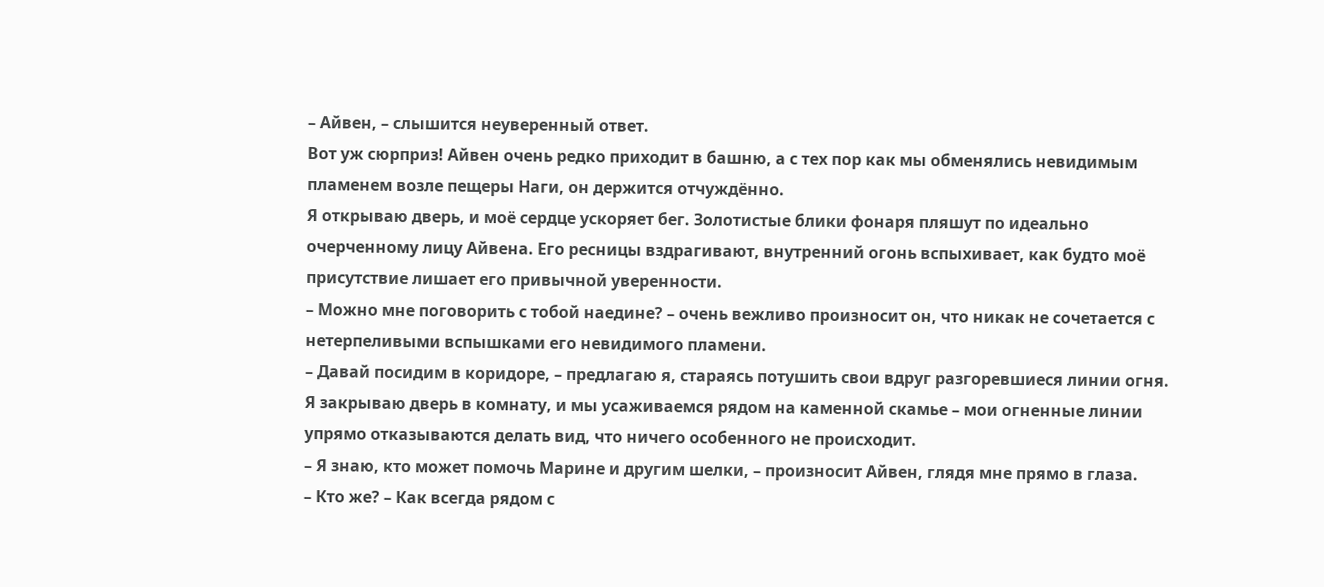– Айвен, – слышится неуверенный ответ.
Вот уж сюрприз! Айвен очень редко приходит в башню, а с тех пор как мы обменялись невидимым пламенем возле пещеры Наги, он держится отчуждённо.
Я открываю дверь, и моё сердце ускоряет бег. Золотистые блики фонаря пляшут по идеально очерченному лицу Айвена. Его ресницы вздрагивают, внутренний огонь вспыхивает, как будто моё присутствие лишает его привычной уверенности.
– Можно мне поговорить с тобой наедине? – очень вежливо произносит он, что никак не сочетается с нетерпеливыми вспышками его невидимого пламени.
– Давай посидим в коридоре, – предлагаю я, стараясь потушить свои вдруг разгоревшиеся линии огня.
Я закрываю дверь в комнату, и мы усаживаемся рядом на каменной скамье – мои огненные линии упрямо отказываются делать вид, что ничего особенного не происходит.
– Я знаю, кто может помочь Марине и другим шелки, – произносит Айвен, глядя мне прямо в глаза.
– Кто же? – Как всегда рядом с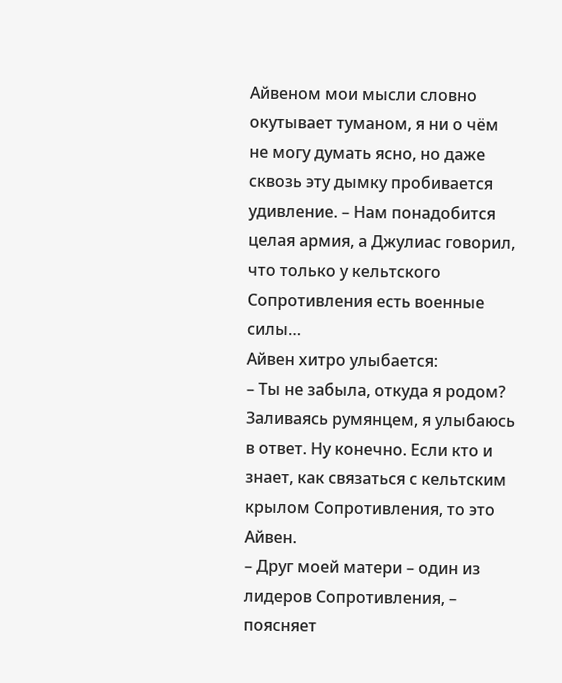Айвеном мои мысли словно окутывает туманом, я ни о чём не могу думать ясно, но даже сквозь эту дымку пробивается удивление. – Нам понадобится целая армия, а Джулиас говорил, что только у кельтского Сопротивления есть военные силы…
Айвен хитро улыбается:
– Ты не забыла, откуда я родом?
Заливаясь румянцем, я улыбаюсь в ответ. Ну конечно. Если кто и знает, как связаться с кельтским крылом Сопротивления, то это Айвен.
– Друг моей матери – один из лидеров Сопротивления, – поясняет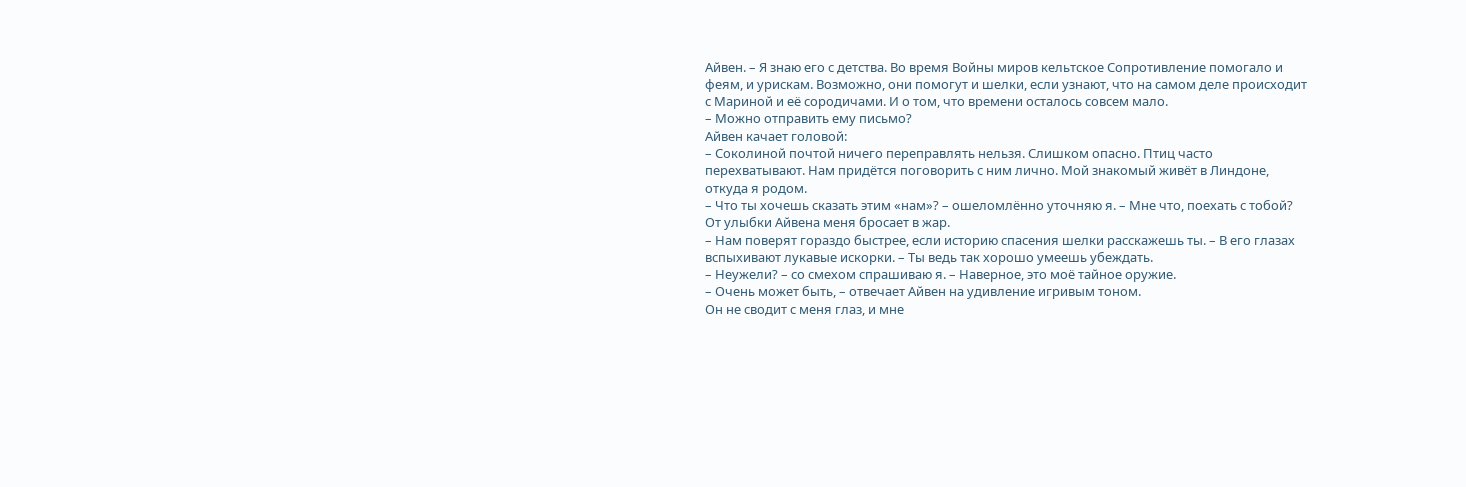Айвен. – Я знаю его с детства. Во время Войны миров кельтское Сопротивление помогало и феям, и урискам. Возможно, они помогут и шелки, если узнают, что на самом деле происходит с Мариной и её сородичами. И о том, что времени осталось совсем мало.
– Можно отправить ему письмо?
Айвен качает головой:
– Соколиной почтой ничего переправлять нельзя. Слишком опасно. Птиц часто перехватывают. Нам придётся поговорить с ним лично. Мой знакомый живёт в Линдоне, откуда я родом.
– Что ты хочешь сказать этим «нам»? – ошеломлённо уточняю я. – Мне что, поехать с тобой?
От улыбки Айвена меня бросает в жар.
– Нам поверят гораздо быстрее, если историю спасения шелки расскажешь ты. – В его глазах вспыхивают лукавые искорки. – Ты ведь так хорошо умеешь убеждать.
– Неужели? – со смехом спрашиваю я. – Наверное, это моё тайное оружие.
– Очень может быть, – отвечает Айвен на удивление игривым тоном.
Он не сводит с меня глаз, и мне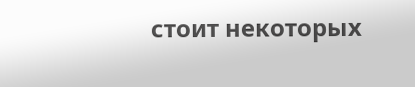стоит некоторых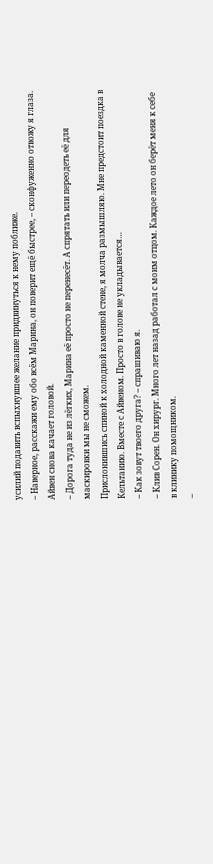усилий подавить вспыхнувшее желание придвинуться к нему поближе.
– Наверное, расскажи ему обо всём Марина, он поверит ещё быстрее, – сконфуженно отвожу я глаза.
Айвен снова качает головой.
– Дорога туда не из лёгких, Марина её просто не перенесёт. А спрятать или переодеть её для маскировки мы не сможем.
Прислонившись спиной к холодной каменной стене, я молча размышляю. Мне предстоит поездка в Кельтанию. Вместе с Айвеном. Просто в голове не укладывается…
– Как зовут твоего друга? – спрашиваю я.
– Клив Сорен. Он хирург. Много лет назад работал с моим отцом. Каждое лето он берёт меня к себе в клинику помощником.
–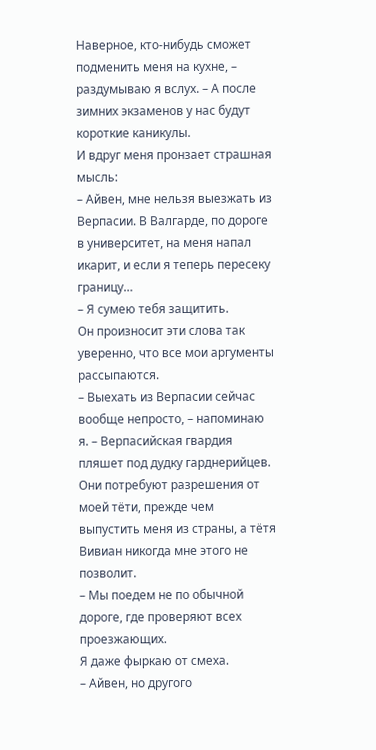Наверное, кто-нибудь сможет подменить меня на кухне, – раздумываю я вслух. – А после зимних экзаменов у нас будут короткие каникулы.
И вдруг меня пронзает страшная мысль:
– Айвен, мне нельзя выезжать из Верпасии. В Валгарде, по дороге в университет, на меня напал икарит, и если я теперь пересеку границу…
– Я сумею тебя защитить.
Он произносит эти слова так уверенно, что все мои аргументы рассыпаются.
– Выехать из Верпасии сейчас вообще непросто, – напоминаю я. – Верпасийская гвардия пляшет под дудку гарднерийцев. Они потребуют разрешения от моей тёти, прежде чем выпустить меня из страны, а тётя Вивиан никогда мне этого не позволит.
– Мы поедем не по обычной дороге, где проверяют всех проезжающих.
Я даже фыркаю от смеха.
– Айвен, но другого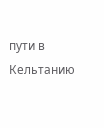пути в Кельтанию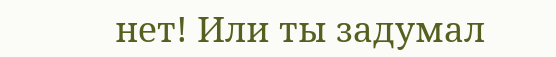нет! Или ты задумал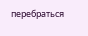перебраться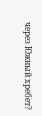через Южный хребет?